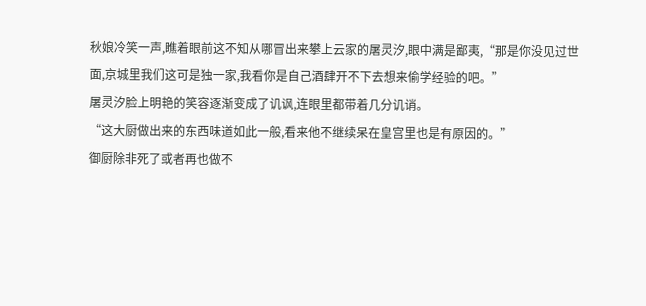秋娘冷笑一声,瞧着眼前这不知从哪冒出来攀上云家的屠灵汐,眼中满是鄙夷,“那是你没见过世面,京城里我们这可是独一家,我看你是自己酒肆开不下去想来偷学经验的吧。”
屠灵汐脸上明艳的笑容逐渐变成了讥讽,连眼里都带着几分讥诮。
“这大厨做出来的东西味道如此一般,看来他不继续呆在皇宫里也是有原因的。”
御厨除非死了或者再也做不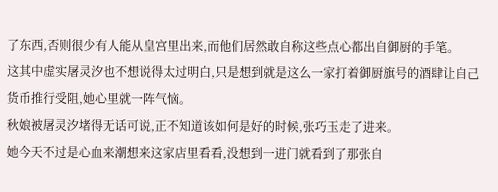了东西,否则很少有人能从皇宫里出来,而他们居然敢自称这些点心都出自御厨的手笔。
这其中虚实屠灵汐也不想说得太过明白,只是想到就是这么一家打着御厨旗号的酒肆让自己货币推行受阻,她心里就一阵气恼。
秋娘被屠灵汐堵得无话可说,正不知道该如何是好的时候,张巧玉走了进来。
她今天不过是心血来潮想来这家店里看看,没想到一进门就看到了那张自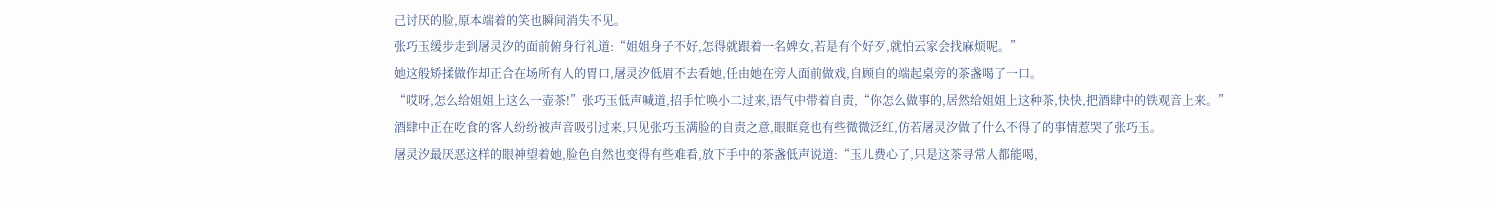己讨厌的脸,原本端着的笑也瞬间消失不见。
张巧玉缓步走到屠灵汐的面前俯身行礼道:“姐姐身子不好,怎得就跟着一名婢女,若是有个好歹,就怕云家会找麻烦呢。”
她这般矫揉做作却正合在场所有人的胃口,屠灵汐低眉不去看她,任由她在旁人面前做戏,自顾自的端起桌旁的茶盏喝了一口。
“哎呀,怎么给姐姐上这么一壶茶!”张巧玉低声喊道,招手忙唤小二过来,语气中带着自责,“你怎么做事的,居然给姐姐上这种茶,快快,把酒肆中的铁观音上来。”
酒肆中正在吃食的客人纷纷被声音吸引过来,只见张巧玉满脸的自责之意,眼眶竟也有些微微泛红,仿若屠灵汐做了什么不得了的事情惹哭了张巧玉。
屠灵汐最厌恶这样的眼神望着她,脸色自然也变得有些难看,放下手中的茶盏低声说道:“玉儿费心了,只是这茶寻常人都能喝,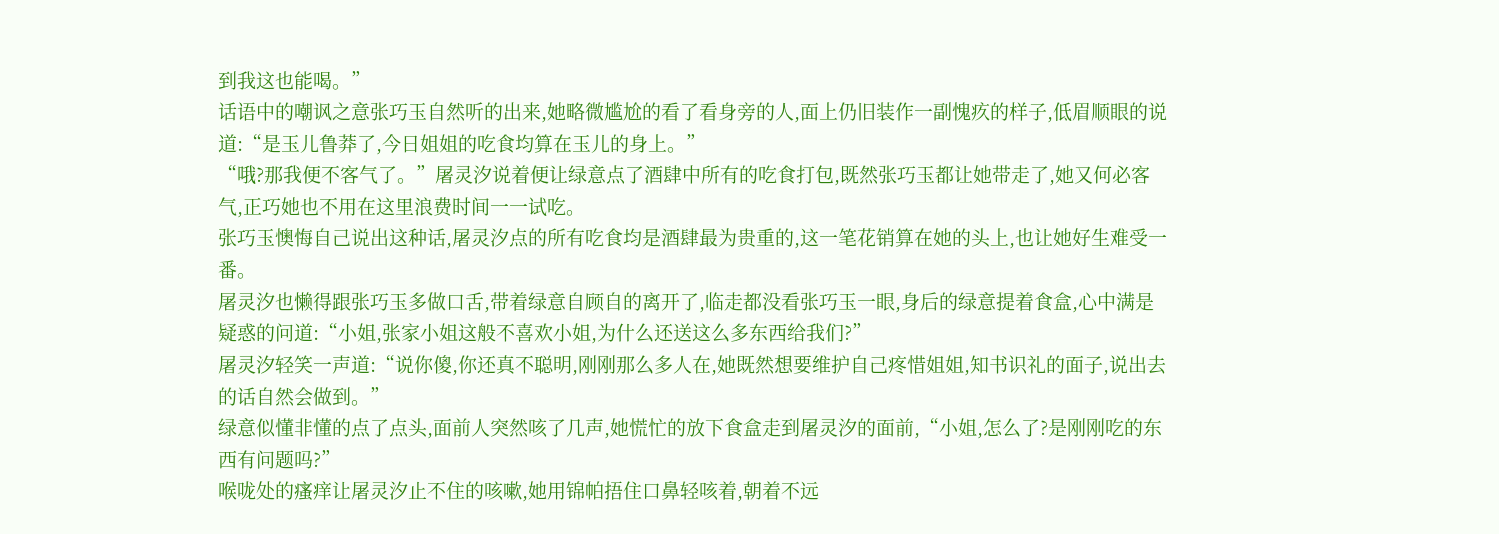到我这也能喝。”
话语中的嘲讽之意张巧玉自然听的出来,她略微尴尬的看了看身旁的人,面上仍旧装作一副愧疚的样子,低眉顺眼的说道:“是玉儿鲁莽了,今日姐姐的吃食均算在玉儿的身上。”
“哦?那我便不客气了。”屠灵汐说着便让绿意点了酒肆中所有的吃食打包,既然张巧玉都让她带走了,她又何必客气,正巧她也不用在这里浪费时间一一试吃。
张巧玉懊悔自己说出这种话,屠灵汐点的所有吃食均是酒肆最为贵重的,这一笔花销算在她的头上,也让她好生难受一番。
屠灵汐也懒得跟张巧玉多做口舌,带着绿意自顾自的离开了,临走都没看张巧玉一眼,身后的绿意提着食盒,心中满是疑惑的问道:“小姐,张家小姐这般不喜欢小姐,为什么还送这么多东西给我们?”
屠灵汐轻笑一声道:“说你傻,你还真不聪明,刚刚那么多人在,她既然想要维护自己疼惜姐姐,知书识礼的面子,说出去的话自然会做到。”
绿意似懂非懂的点了点头,面前人突然咳了几声,她慌忙的放下食盒走到屠灵汐的面前,“小姐,怎么了?是刚刚吃的东西有问题吗?”
喉咙处的瘙痒让屠灵汐止不住的咳嗽,她用锦帕捂住口鼻轻咳着,朝着不远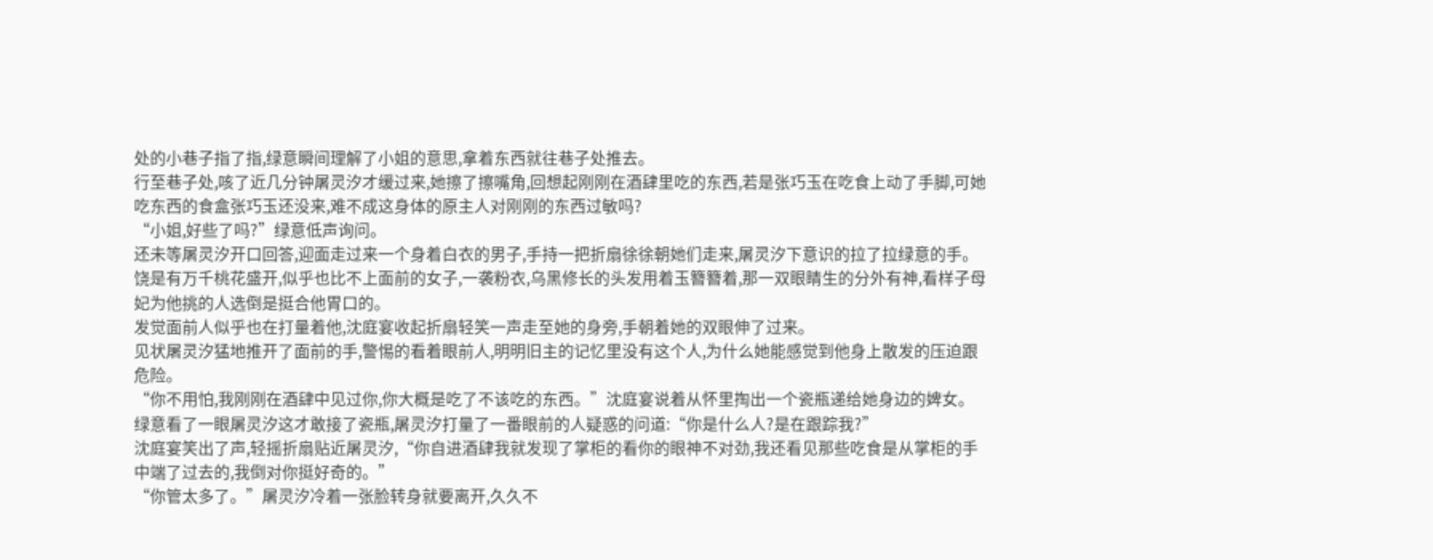处的小巷子指了指,绿意瞬间理解了小姐的意思,拿着东西就往巷子处推去。
行至巷子处,咳了近几分钟屠灵汐才缓过来,她擦了擦嘴角,回想起刚刚在酒肆里吃的东西,若是张巧玉在吃食上动了手脚,可她吃东西的食盒张巧玉还没来,难不成这身体的原主人对刚刚的东西过敏吗?
“小姐,好些了吗?”绿意低声询问。
还未等屠灵汐开口回答,迎面走过来一个身着白衣的男子,手持一把折扇徐徐朝她们走来,屠灵汐下意识的拉了拉绿意的手。
饶是有万千桃花盛开,似乎也比不上面前的女子,一袭粉衣,乌黑修长的头发用着玉簪簪着,那一双眼睛生的分外有神,看样子母妃为他挑的人选倒是挺合他胃口的。
发觉面前人似乎也在打量着他,沈庭宴收起折扇轻笑一声走至她的身旁,手朝着她的双眼伸了过来。
见状屠灵汐猛地推开了面前的手,警惕的看着眼前人,明明旧主的记忆里没有这个人,为什么她能感觉到他身上散发的压迫跟危险。
“你不用怕,我刚刚在酒肆中见过你,你大概是吃了不该吃的东西。”沈庭宴说着从怀里掏出一个瓷瓶递给她身边的婢女。
绿意看了一眼屠灵汐这才敢接了瓷瓶,屠灵汐打量了一番眼前的人疑惑的问道:“你是什么人?是在跟踪我?”
沈庭宴笑出了声,轻摇折扇贴近屠灵汐,“你自进酒肆我就发现了掌柜的看你的眼神不对劲,我还看见那些吃食是从掌柜的手中端了过去的,我倒对你挺好奇的。”
“你管太多了。”屠灵汐冷着一张脸转身就要离开,久久不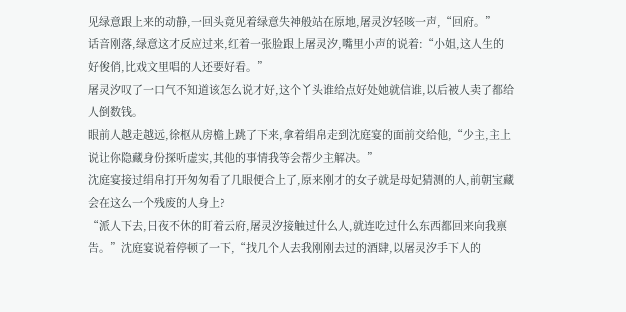见绿意跟上来的动静,一回头竟见着绿意失神般站在原地,屠灵汐轻咳一声,“回府。”
话音刚落,绿意这才反应过来,红着一张脸跟上屠灵汐,嘴里小声的说着:“小姐,这人生的好俊俏,比戏文里唱的人还要好看。”
屠灵汐叹了一口气不知道该怎么说才好,这个丫头谁给点好处她就信谁,以后被人卖了都给人倒数钱。
眼前人越走越远,徐枢从房檐上跳了下来,拿着绢帛走到沈庭宴的面前交给他,“少主,主上说让你隐藏身份探听虚实,其他的事情我等会帮少主解决。”
沈庭宴接过绢帛打开匆匆看了几眼便合上了,原来刚才的女子就是母妃猜测的人,前朝宝藏会在这么一个残废的人身上?
“派人下去,日夜不休的盯着云府,屠灵汐接触过什么人,就连吃过什么东西都回来向我禀告。”沈庭宴说着停顿了一下,“找几个人去我刚刚去过的酒肆,以屠灵汐手下人的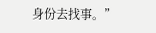身份去找事。”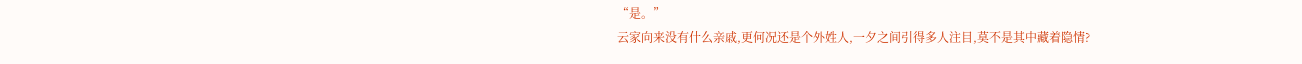“是。”
云家向来没有什么亲戚,更何况还是个外姓人,一夕之间引得多人注目,莫不是其中藏着隐情?